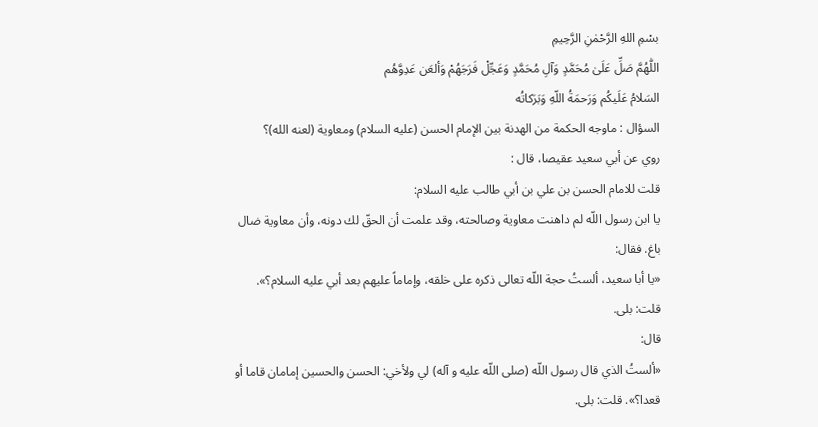بسْمِ اللهِ الرَّحْمٰنِ الرَّحِيمِ
اللّٰهُمَّ صَلِّ عَلَىٰ مُحَمَّدٍ وَآلِ مُحَمَّدٍ وَعَجِّلْ فَرَجَهُمْ وَألعَن عَدِوَّهُم
السَلامُ عَلَيكُم وَرَحمَةُ اللّهِ وَبَرَكاتُه
السؤال : ماوجه الحكمة من الهدنة بين الإمام الحسن (عليه السلام) ومعاوية (لعنه الله)؟
روي عن أبي سعيد عقيصا، قال :
قلت للامام الحسن بن علي بن أبي طالب عليه السلام:
يا ابن رسول اللّه لم داهنت معاوية وصالحته، وقد علمت أن الحقّ لك دونه، وأن معاوية ضال باغ. فقال:
«يا أبا سعيد، ألستُ حجة اللّه تعالى ذكره على خلقه، وإماماً عليهم بعد أبي عليه السلام؟».
قلت: بلى.
قال:
«ألستُ الذي قال رسول اللّه (صلى اللّه عليه و آله) لي ولأخي: الحسن والحسين إمامان قاما أو قعدا؟». قلت: بلى.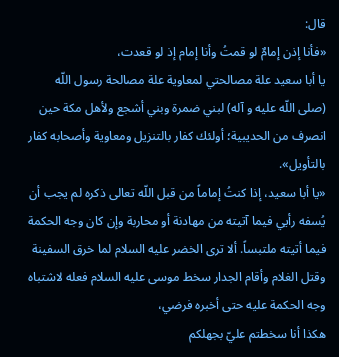قال:
«فأنا إذن إمامٌ لو قمتُ وأنا إمام إذ لو قعدت،
يا أبا سعيد علة مصالحتي لمعاوية علة مصالحة رسول اللّه (صلى اللّه عليه و آله) لبني ضمرة وبني أشجع ولأهل مكة حين انصرف من الحديبية؛ أولئك كفار بالتنزيل ومعاوية وأصحابه كفار بالتأويل».
«يا أبا سعيد، إذا كنتُ إماماً من قبل اللّه تعالى ذكره لم يجب أن يُسفه رأيي فيما آتيته من مهادنة أو محاربة وإن كان وجه الحكمة فيما أتيته ملتبساً. ألا ترى الخضر عليه السلام لما خرق السفينة وقتل الغلام وأقام الجدار سخط موسى عليه السلام فعله لاشتباه وجه الحكمة عليه حتى أخبره فرضي،
هكذا أنا سخطتم عليّ بجهلكم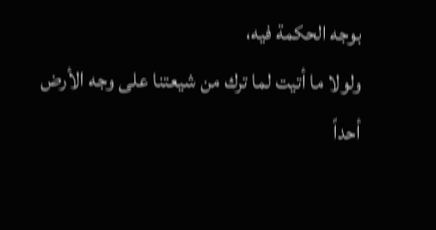بوجه الحكمة فيه،
ولولا ما أتيت لما ترك من شيعتنا على وجه الأرض أحداً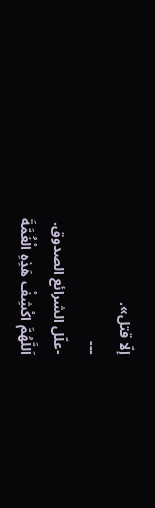إلّا قتل».
---
-علّل الشرائع الصدوق.
اَللَّهُمَّ اكْشِفْ هَذِهِ الْغُمَّةَ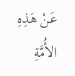عَنْ هَذِهِ الأُمَّةِ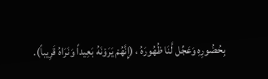بِحُضُورِهِ وَعَجِّل لَّنَا ظُهُورَهُ ، (إِنَّهُمْ يَرَوْنَهُ بَعِيداً وَنَرَاهُ قَرِيباً).